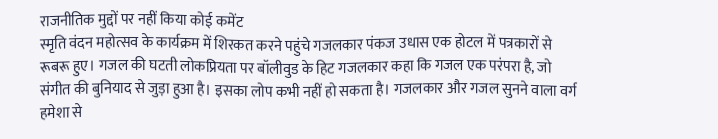राजनीतिक मुद्दों पर नहीं किया कोई कमेंट
स्मृति वंदन महोत्सव के कार्यक्रम में शिरकत करने पहुंचे गजलकार पंकज उधास एक होटल में पत्रकारों से रूबरू हुए। गजल की घटती लोकप्रियता पर बॉलीवुड के हिट गजलकार कहा कि गजल एक परंपरा है, जो संगीत की बुनियाद से जुड़ा हुआ है। इसका लोप कभी नहीं हो सकता है। गजलकार और गजल सुनने वाला वर्ग हमेशा से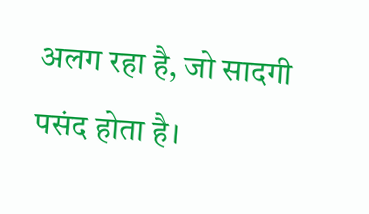अलग रहा है, जो सादगी पसंद होता है।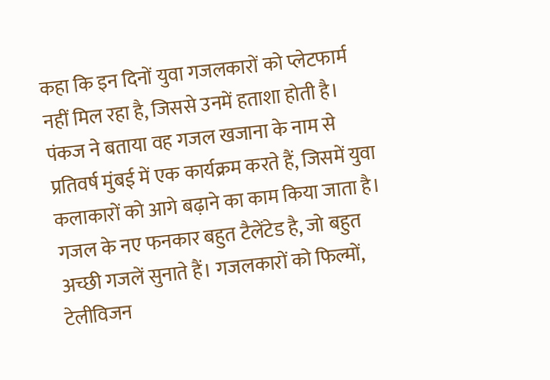कहा कि इन दिनों युवा गजलकारों को प्लेटफार्म नहीं मिल रहा है, जिससे उनमें हताशा होती है।
पंकज ने बताया वह गजल खजाना के नाम से प्रतिवर्ष मुंबई में एक कार्यक्रम करते हैं, जिसमें युवा कलाकारों को आगे बढ़ाने का काम किया जाता है। गजल के नए फनकार बहुत टैलेंटेड है, जो बहुत अच्छी गजलें सुनाते हैं। गजलकारों को फिल्मों, टेलीविजन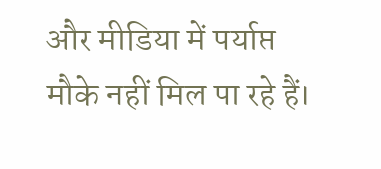और मीडिया में पर्याप्त मौके नहीं मिल पा रहे हैं।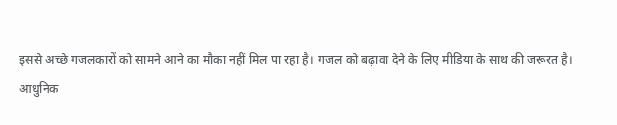इससे अच्छे गजलकारों को सामने आने का मौका नहीं मिल पा रहा है। गजल को बढ़ावा देने के लिए मीडिया के साथ की जरूरत है।
आधुनिक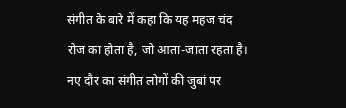संगीत के बारे में कहा कि यह महज चंद रोज का होता है, जो आता-जाता रहता है। नए दौर का संगीत लोगों की जुबां पर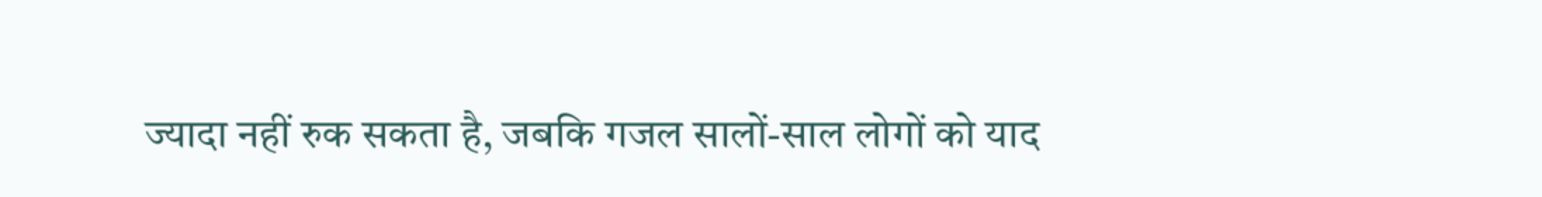ज्यादा नहीं रुक सकता है, जबकि गजल सालों-साल लोगों को याद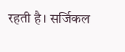रहती है। सर्जिकल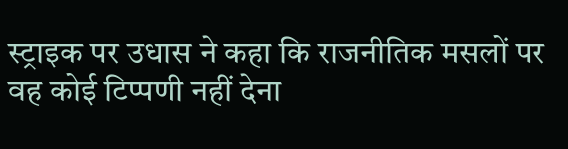स्ट्राइक पर उधास ने कहा कि राजनीतिक मसलों पर वह कोई टिप्पणी नहीं देना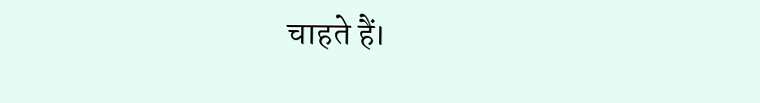चाहते हैं।